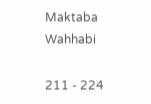Maktaba Wahhabi

211 - 224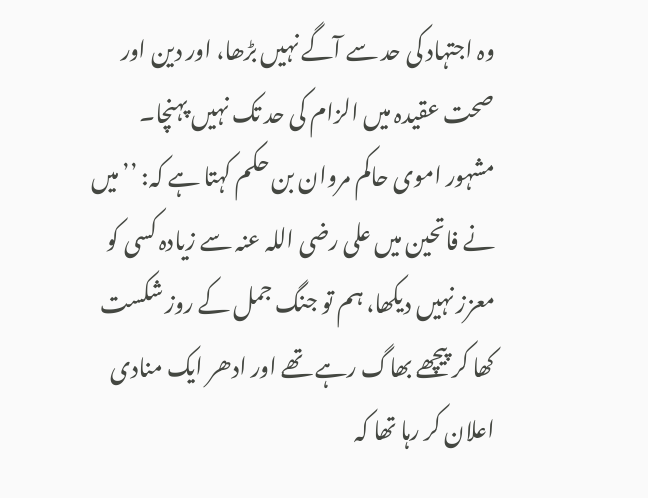وہ اجتہاد کی حد سے آگے نہیں بڑھا، اور دین اور صحت عقیدہ میں الزام کی حد تک نہیں پہنچا۔ مشہور اموی حاکم مروان بن حکم کہتا ہے کہ: ’’میں نے فاتحین میں علی رضی اللہ عنہ سے زیادہ کسی کو معزز نہیں دیکھا، ہم تو جنگ جمل کے روز شکست کھا کر پیچھے بھاگ رہے تھے اور ادھر ایک منادی اعلان کر رہا تھا کہ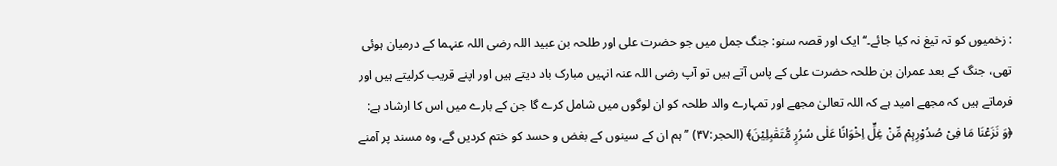: زخمیوں کو تہ تیغ نہ کیا جائے۔‘‘ ایک اور قصہ سنو: جنگ جمل میں جو حضرت علی اور طلحہ بن عبید اللہ رضی اللہ عنہما کے درمیان ہوئی تھی، جنگ کے بعد عمران بن طلحہ حضرت علی کے پاس آتے ہیں تو آپ رضی اللہ عنہ انہیں مبارک باد دیتے ہیں اور اپنے قریب کرلیتے ہیں اور فرماتے ہیں کہ مجھے امید ہے کہ اللہ تعالیٰ مجھے اور تمہارے والد طلحہ کو ان لوگوں میں شامل کرے گا جن کے بارے میں اس کا ارشاد ہے: ﴿وَ نَزَعْنَا مَا فِیْ صُدُوْرِہِمْ مِّنْ غِلٍّ اِخْوَانًا عَلٰی سُرُرٍ مُّتَقٰبِلِیْنَ﴾ (الحجر:۴۷) ’’ہم ان کے سینوں کے بغض و حسد کو ختم کردیں گے، وہ مسند پر آمنے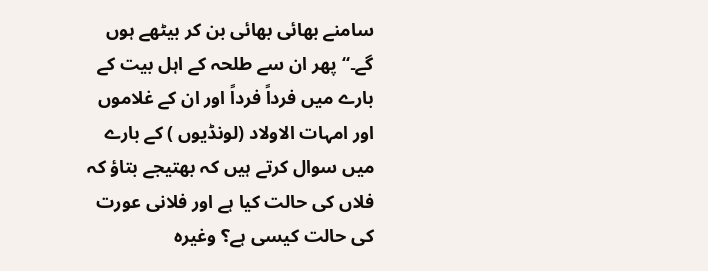سامنے بھائی بھائی بن کر بیٹھے ہوں گے۔‘‘ پھر ان سے طلحہ کے اہل بیت کے بارے میں فرداً فرداً اور ان کے غلاموں اور امہات الاولاد (لونڈیوں ) کے بارے میں سوال کرتے ہیں کہ بھتیجے بتاؤ کہ فلاں کی حالت کیا ہے اور فلانی عورت کی حالت کیسی ہے؟ وغیرہ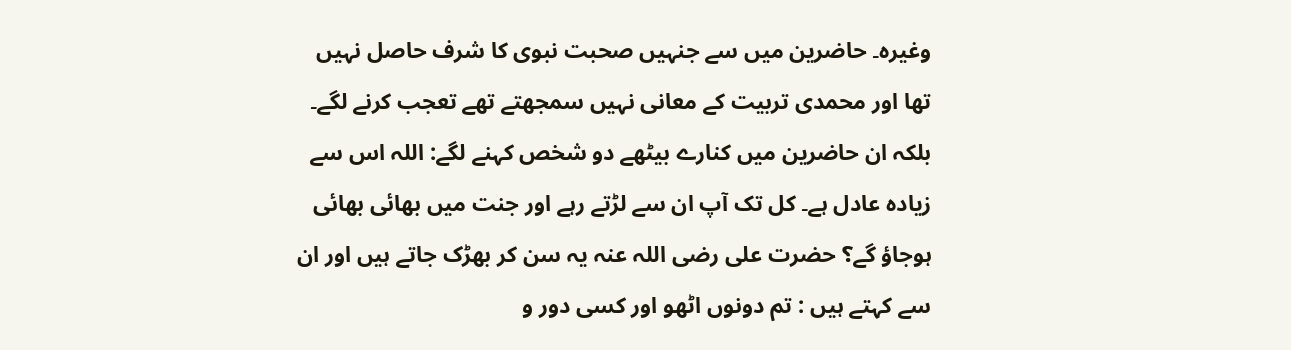وغیرہ۔ حاضرین میں سے جنہیں صحبت نبوی کا شرف حاصل نہیں تھا اور محمدی تربیت کے معانی نہیں سمجھتے تھے تعجب کرنے لگے۔ بلکہ ان حاضرین میں کنارے بیٹھے دو شخص کہنے لگے: اللہ اس سے زیادہ عادل ہے۔ کل تک آپ ان سے لڑتے رہے اور جنت میں بھائی بھائی ہوجاؤ گے؟ حضرت علی رضی اللہ عنہ یہ سن کر بھڑک جاتے ہیں اور ان سے کہتے ہیں : تم دونوں اٹھو اور کسی دور و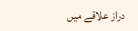دراز علاقے میں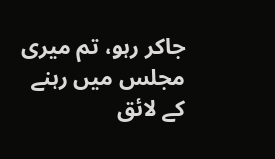جاکر رہو، تم میری مجلس میں رہنے کے لائق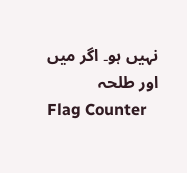نہیں ہو۔ اگر میں اور طلحہ
Flag Counter